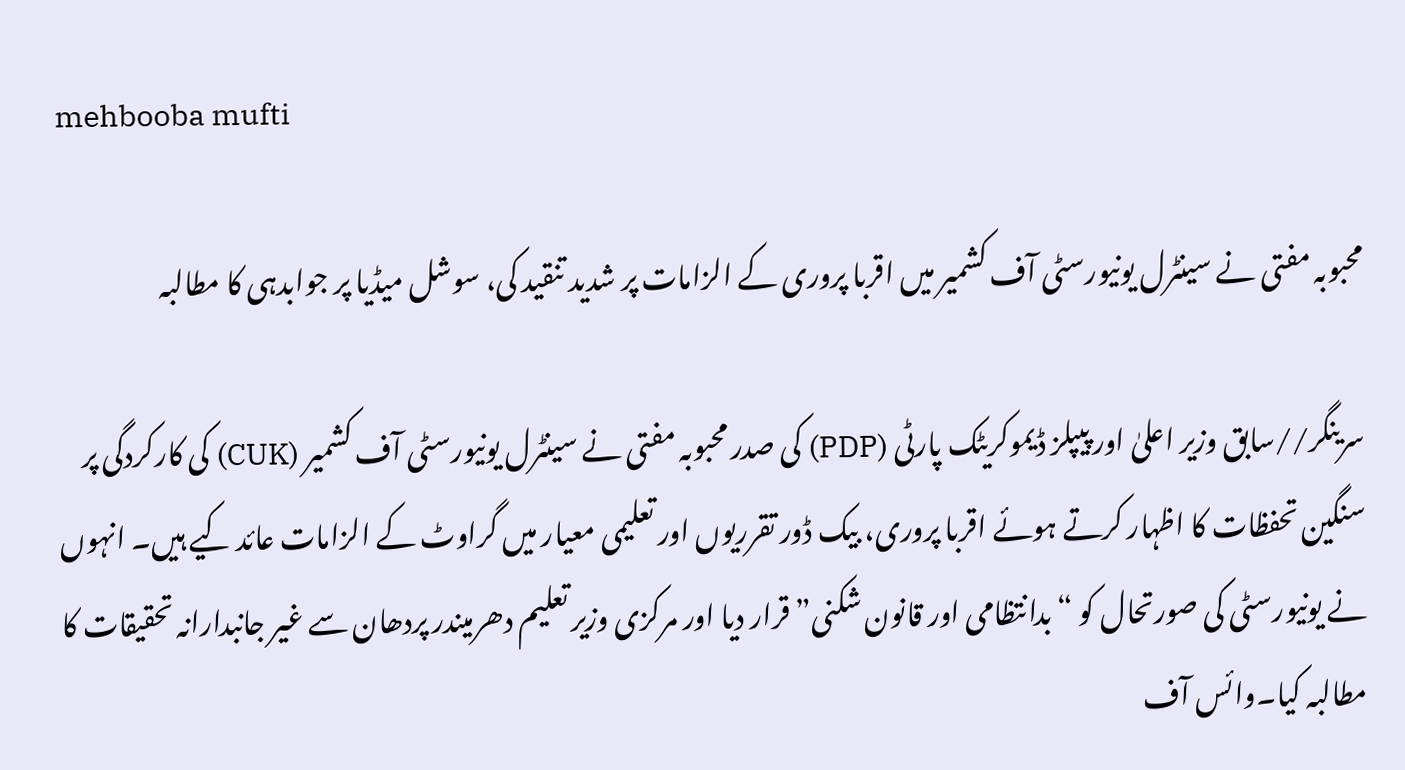mehbooba mufti

محبوبہ مفتی نے سینٹرل یونیورسٹی آف کشمیر میں اقربا پروری کے الزامات پر شدید تنقید کی، سوشل میڈیا پر جوابدہی کا مطالبہ

سرینگر//سابق وزیر اعلیٰ اور پیپلز ڈیموکریٹک پارٹی (PDP) کی صدر محبوبہ مفتی نے سینٹرل یونیورسٹی آف کشمیر (CUK) کی کارکردگی پر سنگین تحفظات کا اظہار کرتے ہوئے اقربا پروری، بیک ڈور تقرریوں اور تعلیمی معیار میں گراوٹ کے الزامات عائد کیے ہیں۔ انہوں نے یونیورسٹی کی صورتحال کو “بدانتظامی اور قانون شکنی” قرار دیا اور مرکزی وزیر تعلیم دھرمیندر پردھان سے غیر جانبدارانہ تحقیقات کا مطالبہ کیا۔وائس آف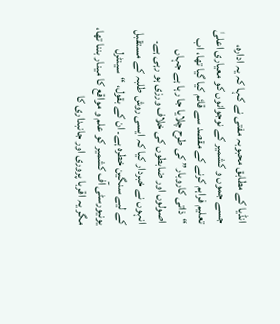انڈیا کے مطابق محبوبہ مفتی نے کہا کہ یہ ادارہ، جسے جموں و کشمیر کے نوجوانوں کو معیاری اعلیٰ تعلیم فراہم کرنے کے مقصد سے قائم کیا گیا تھا، اب “ذاتی کاروبار” کی طرح چلایا جا رہا ہے جہاں اصولوں اور ضابطوں کی خلاف ورزی ہو رہی ہے۔ انہوں نے خبردار کیا کہ ایسی روش طلبہ کے مستقبل کے لیے سنگین خطرہ ہے۔ ان کے بقول، “سینٹرل یونیورسٹی آف کشمیر کو علم و مواقع کا مینار بننا تھا، مگر یہ اقربا پروری اور جانبداری کا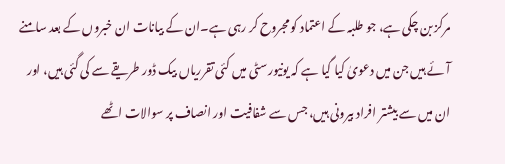مرکز بن چکی ہے، جو طلبہ کے اعتماد کو مجروح کر رہی ہے۔ان کے بیانات ان خبروں کے بعد سامنے آئے ہیں جن میں دعویٰ کیا گیا ہے کہ یونیورسٹی میں کئی تقرریاں بیک ڈور طریقے سے کی گئی ہیں، اور ان میں سے بیشتر افراد بیرونی ہیں، جس سے شفافیت اور انصاف پر سوالات اٹھے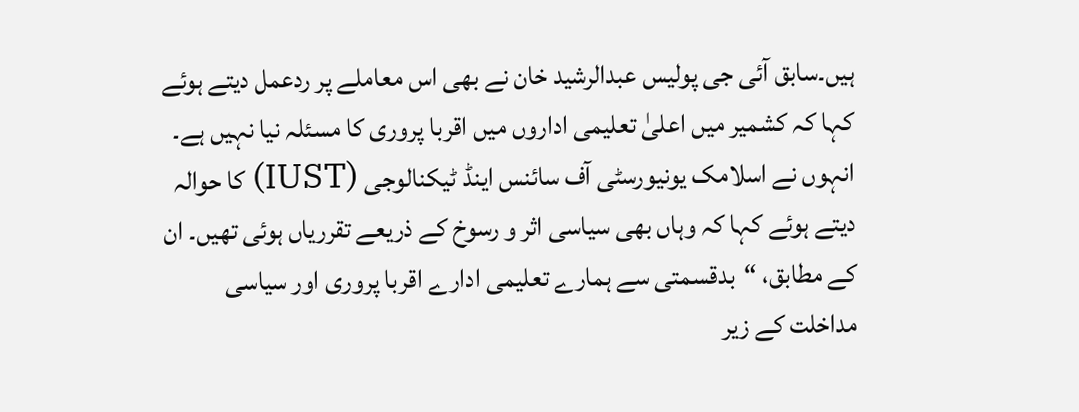ہیں۔سابق آئی جی پولیس عبدالرشید خان نے بھی اس معاملے پر ردعمل دیتے ہوئے کہا کہ کشمیر میں اعلیٰ تعلیمی اداروں میں اقربا پروری کا مسئلہ نیا نہیں ہے۔ انہوں نے اسلامک یونیورسٹی آف سائنس اینڈ ٹیکنالوجی (IUST) کا حوالہ دیتے ہوئے کہا کہ وہاں بھی سیاسی اثر و رسوخ کے ذریعے تقرریاں ہوئی تھیں۔ ان کے مطابق، “بدقسمتی سے ہمارے تعلیمی ادارے اقربا پروری اور سیاسی مداخلت کے زیر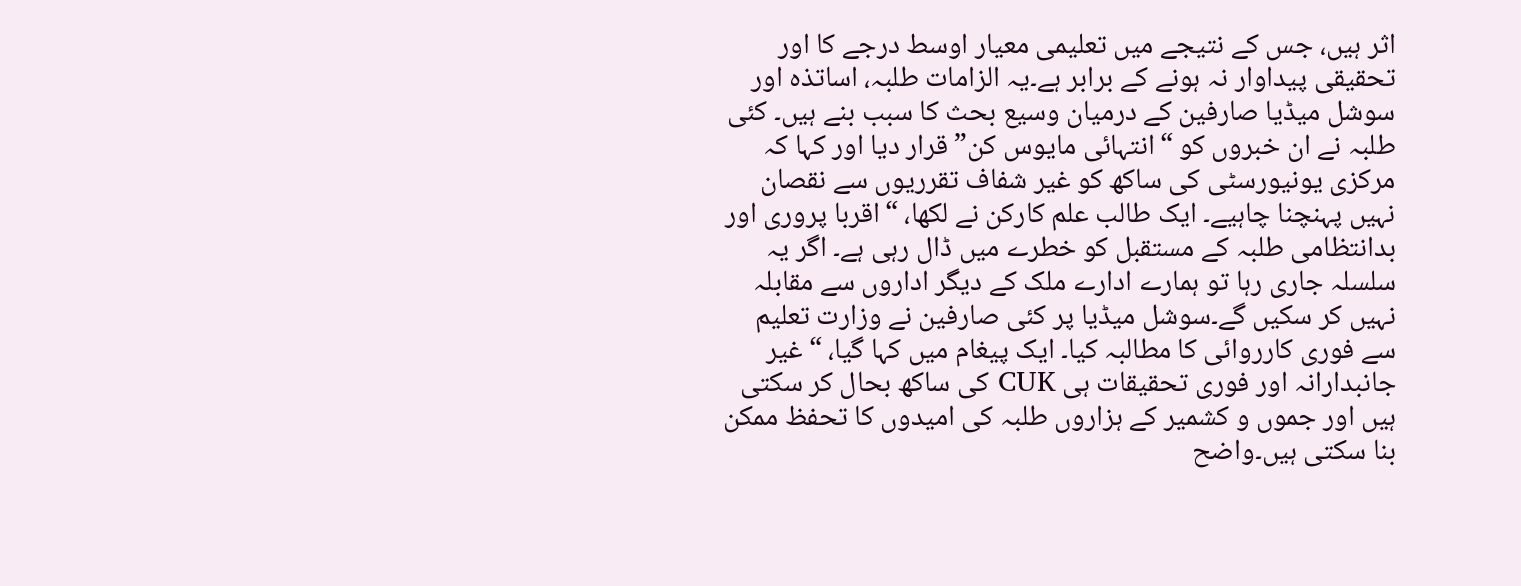اثر ہیں، جس کے نتیجے میں تعلیمی معیار اوسط درجے کا اور تحقیقی پیداوار نہ ہونے کے برابر ہے۔یہ الزامات طلبہ، اساتذہ اور سوشل میڈیا صارفین کے درمیان وسیع بحث کا سبب بنے ہیں۔ کئی طلبہ نے ان خبروں کو “انتہائی مایوس کن” قرار دیا اور کہا کہ مرکزی یونیورسٹی کی ساکھ کو غیر شفاف تقرریوں سے نقصان نہیں پہنچنا چاہیے۔ ایک طالب علم کارکن نے لکھا، “اقربا پروری اور بدانتظامی طلبہ کے مستقبل کو خطرے میں ڈال رہی ہے۔ اگر یہ سلسلہ جاری رہا تو ہمارے ادارے ملک کے دیگر اداروں سے مقابلہ نہیں کر سکیں گے۔سوشل میڈیا پر کئی صارفین نے وزارت تعلیم سے فوری کارروائی کا مطالبہ کیا۔ ایک پیغام میں کہا گیا، “غیر جانبدارانہ اور فوری تحقیقات ہی CUK کی ساکھ بحال کر سکتی ہیں اور جموں و کشمیر کے ہزاروں طلبہ کی امیدوں کا تحفظ ممکن بنا سکتی ہیں۔واضح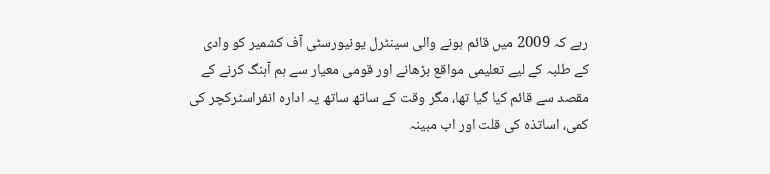رہے کہ 2009 میں قائم ہونے والی سینٹرل یونیورسٹی آف کشمیر کو وادی کے طلبہ کے لیے تعلیمی مواقع بڑھانے اور قومی معیار سے ہم آہنگ کرنے کے مقصد سے قائم کیا گیا تھا، مگر وقت کے ساتھ ساتھ یہ ادارہ انفراسٹرکچر کی کمی، اساتذہ کی قلت اور اب مبینہ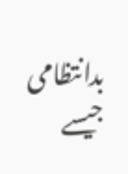بدانتظامی جیسے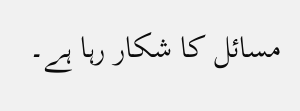مسائل کا شکار رہا ہے۔